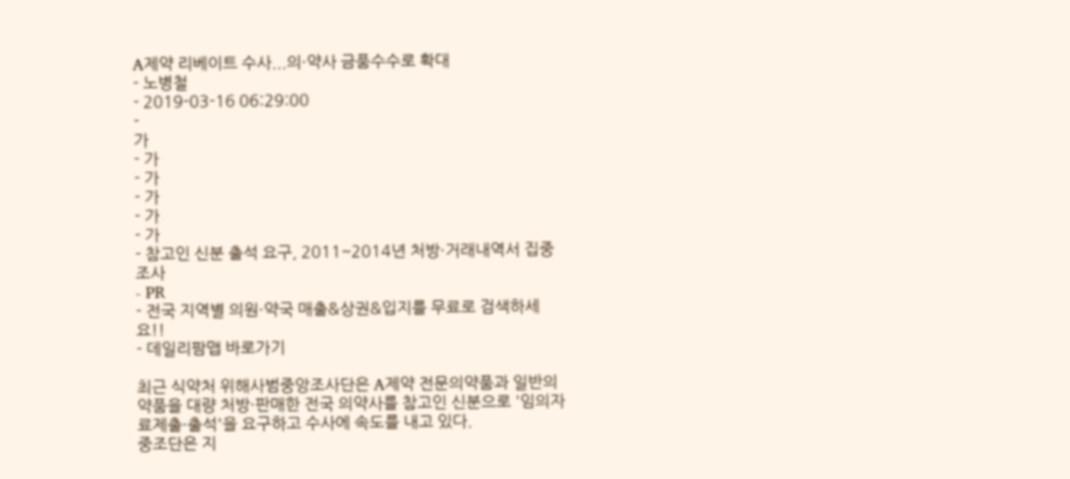A제약 리베이트 수사...의·약사 금품수수로 확대
- 노병철
- 2019-03-16 06:29:00
-
가
- 가
- 가
- 가
- 가
- 가
- 참고인 신분 출석 요구, 2011~2014년 처방·거래내역서 집중 조사
- PR
- 전국 지역별 의원·약국 매출&상권&입지를 무료로 검색하세요!!
- 데일리팜맵 바로가기

최근 식약처 위해사범중앙조사단은 A제약 전문의약품과 일반의약품을 대량 처방·판매한 전국 의약사를 참고인 신분으로 '임의자료제출·출석'을 요구하고 수사에 속도를 내고 있다.
중조단은 지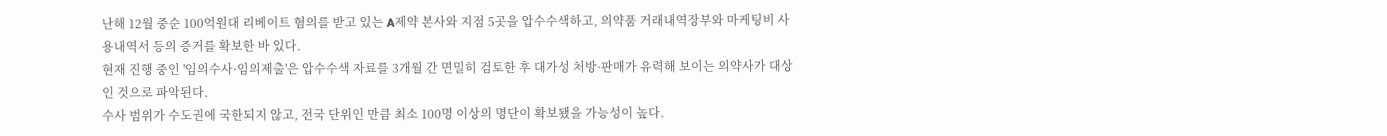난해 12월 중순 100억원대 리베이트 혐의를 받고 있는 A제약 본사와 지점 5곳을 압수수색하고, 의약품 거래내역장부와 마케팅비 사용내역서 등의 증거를 확보한 바 있다.
현재 진행 중인 '임의수사·임의제출'은 압수수색 자료를 3개월 간 면밀히 검토한 후 대가성 처방·판매가 유력해 보이는 의약사가 대상인 것으로 파악된다.
수사 범위가 수도권에 국한되지 않고, 전국 단위인 만큼 최소 100명 이상의 명단이 확보됐을 가능성이 높다.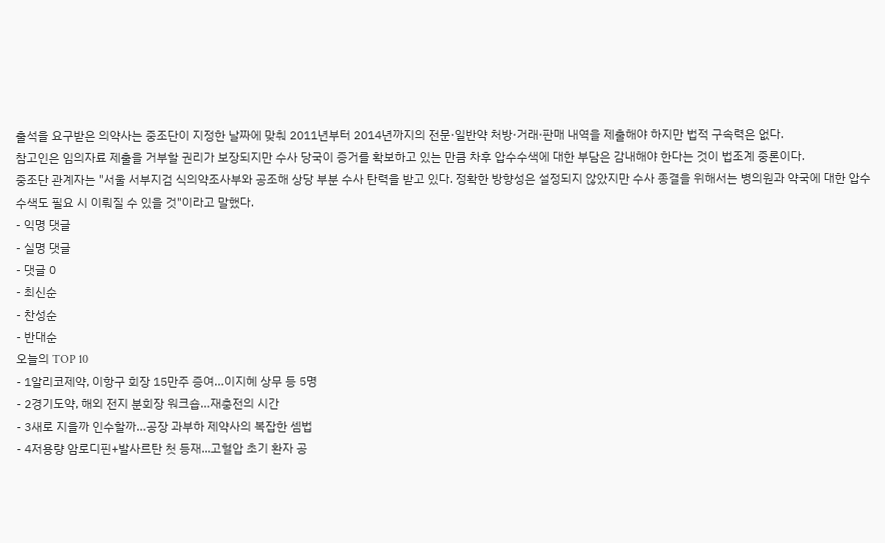출석을 요구받은 의약사는 중조단이 지정한 날짜에 맞춰 2011년부터 2014년까지의 전문·일반약 처방·거래·판매 내역을 제출해야 하지만 법적 구속력은 없다.
참고인은 임의자료 제출을 거부할 권리가 보장되지만 수사 당국이 증거를 확보하고 있는 만큼 차후 압수수색에 대한 부담은 감내해야 한다는 것이 법조계 중론이다.
중조단 관계자는 "서울 서부지검 식의약조사부와 공조해 상당 부분 수사 탄력을 받고 있다. 정확한 방향성은 설정되지 않았지만 수사 종결을 위해서는 병의원과 약국에 대한 압수수색도 필요 시 이뤄질 수 있을 것"이라고 말했다.
- 익명 댓글
- 실명 댓글
- 댓글 0
- 최신순
- 찬성순
- 반대순
오늘의 TOP 10
- 1알리코제약, 이항구 회장 15만주 증여…이지혜 상무 등 5명
- 2경기도약, 해외 전지 분회장 워크숍…재충전의 시간
- 3새로 지을까 인수할까…공장 과부하 제약사의 복잡한 셈법
- 4저용량 암로디핀+발사르탄 첫 등재...고혈압 초기 환자 공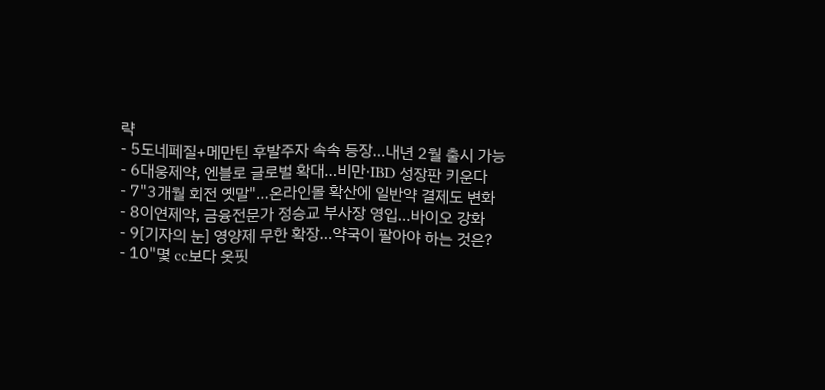략
- 5도네페질+메만틴 후발주자 속속 등장…내년 2월 출시 가능
- 6대웅제약, 엔블로 글로벌 확대…비만·IBD 성장판 키운다
- 7"3개월 회전 옛말"…온라인몰 확산에 일반약 결제도 변화
- 8이연제약, 금융전문가 정승교 부사장 영입…바이오 강화
- 9[기자의 눈] 영양제 무한 확장…약국이 팔아야 하는 것은?
- 10"몇 cc보다 옷핏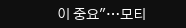이 중요"…모티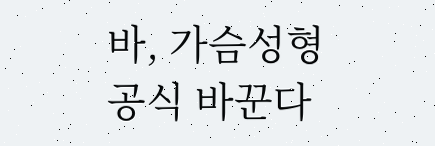바, 가슴성형 공식 바꾼다